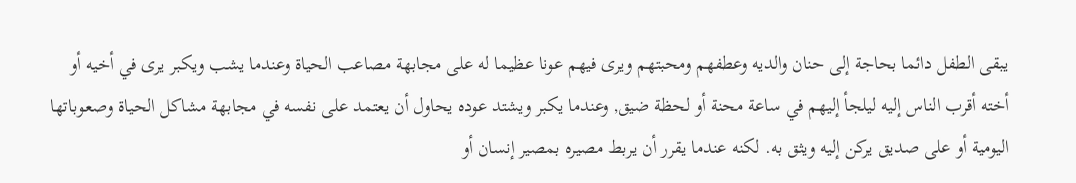يبقى الطفل دائما بحاجة إلى حنان والديه وعطفهم ومحبتهم ويرى فيهم عونا عظيما له على مجابهة مصاعب الحياة وعندما يشب ويكبر يرى في أخيه أو أخته أقرب الناس إليه ليلجأ إليهم في ساعة محنة أو لحظة ضيق, وعندما يكبر ويشتد عوده يحاول أن يعتمد على نفسه في مجابهة مشاكل الحياة وصعوباتها اليومية أو على صديق يركن إليه ويثق به. لكنه عندما يقرر أن يربط مصيره بمصير إنسان أو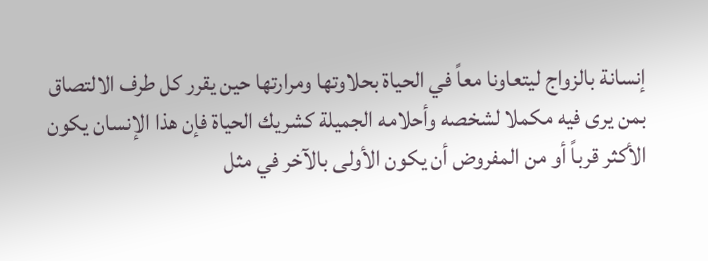إنسانة بالزواج ليتعاونا معاً في الحياة بحلاوتها ومرارتها حين يقرر كل طرف الالتصاق بمن يرى فيه مكملا لشخصه وأحلامه الجميلة كشريك الحياة فإن هذا الإنسان يكون الأكثر قرباً أو من المفروض أن يكون الأولى بالآخر في مثل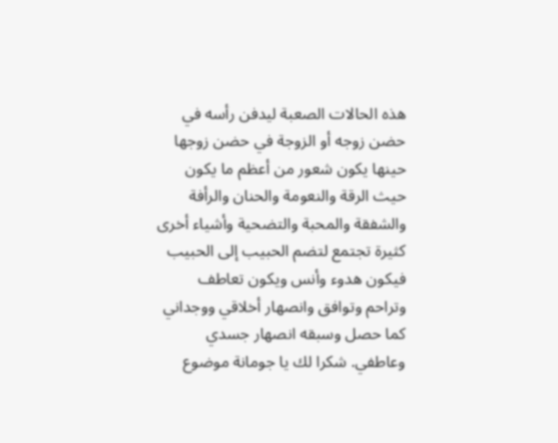هذه الحالات الصعبة ليدفن رأسه في حضن زوجه أو الزوجة في حضن زوجها حينها يكون شعور من أعظم ما يكون حيث الرقة والنعومة والحنان والرأفة والشفقة والمحبة والتضحية وأشياء أخرى كثيرة تجتمع لتضم الحبيب إلى الحبيب فيكون هدوء وأنس ويكون تعاطف وتراحم وتوافق وانصهار أخلاقي ووجداني كما حصل وسبقه انصهار جسدي وعاطفي. شكرا لك يا جومانة موضوع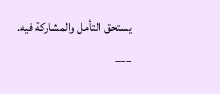يستحق التأمل والمشاركة فيه.
___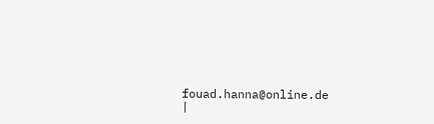fouad.hanna@online.de
|